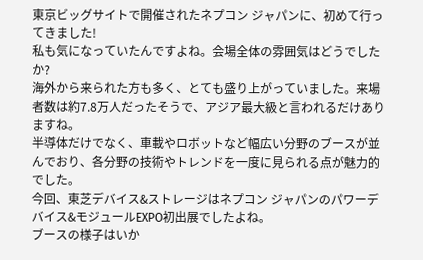東京ビッグサイトで開催されたネプコン ジャパンに、初めて行ってきました!
私も気になっていたんですよね。会場全体の雰囲気はどうでしたか?
海外から来られた方も多く、とても盛り上がっていました。来場者数は約7.8万人だったそうで、アジア最大級と言われるだけありますね。
半導体だけでなく、車載やロボットなど幅広い分野のブースが並んでおり、各分野の技術やトレンドを一度に見られる点が魅力的でした。
今回、東芝デバイス&ストレージはネプコン ジャパンのパワーデバイス&モジュールEXPO初出展でしたよね。
ブースの様子はいか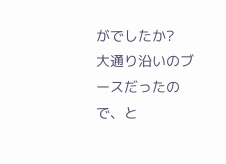がでしたか?
大通り沿いのブースだったので、と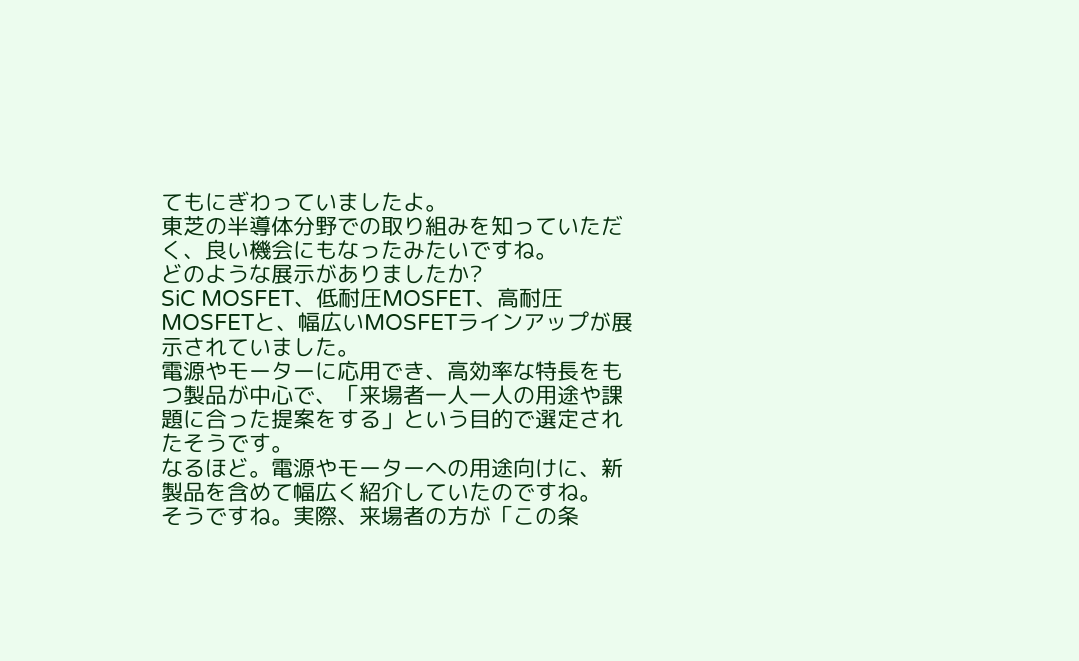てもにぎわっていましたよ。
東芝の半導体分野での取り組みを知っていただく、良い機会にもなったみたいですね。
どのような展示がありましたか?
SiC MOSFET、低耐圧MOSFET、高耐圧MOSFETと、幅広いMOSFETラインアップが展示されていました。
電源やモーターに応用でき、高効率な特長をもつ製品が中心で、「来場者一人一人の用途や課題に合った提案をする」という目的で選定されたそうです。
なるほど。電源やモーターへの用途向けに、新製品を含めて幅広く紹介していたのですね。
そうですね。実際、来場者の方が「この条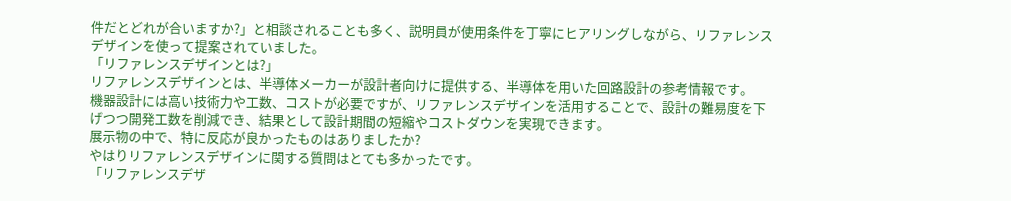件だとどれが合いますか?」と相談されることも多く、説明員が使用条件を丁寧にヒアリングしながら、リファレンスデザインを使って提案されていました。
「リファレンスデザインとは?」
リファレンスデザインとは、半導体メーカーが設計者向けに提供する、半導体を用いた回路設計の参考情報です。
機器設計には高い技術力や工数、コストが必要ですが、リファレンスデザインを活用することで、設計の難易度を下げつつ開発工数を削減でき、結果として設計期間の短縮やコストダウンを実現できます。
展示物の中で、特に反応が良かったものはありましたか?
やはりリファレンスデザインに関する質問はとても多かったです。
「リファレンスデザ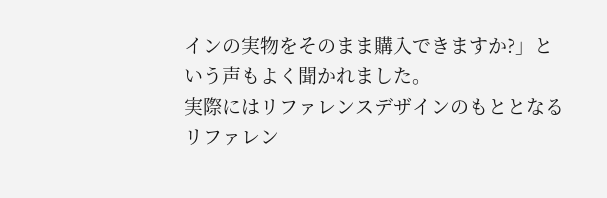インの実物をそのまま購入できますか?」という声もよく聞かれました。
実際にはリファレンスデザインのもととなるリファレン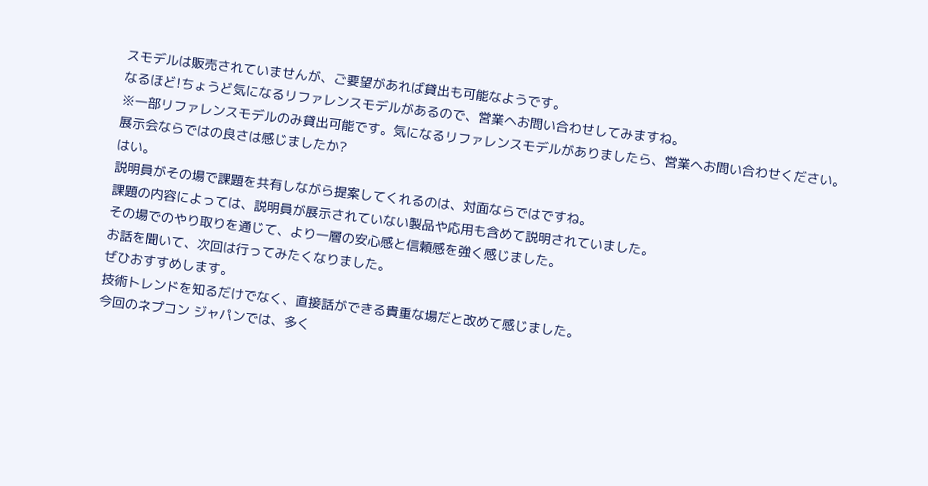スモデルは販売されていませんが、ご要望があれば貸出も可能なようです。
なるほど!ちょうど気になるリファレンスモデルがあるので、営業へお問い合わせしてみますね。
※一部リファレンスモデルのみ貸出可能です。気になるリファレンスモデルがありましたら、営業へお問い合わせください。
展示会ならではの良さは感じましたか?
はい。
説明員がその場で課題を共有しながら提案してくれるのは、対面ならではですね。
課題の内容によっては、説明員が展示されていない製品や応用も含めて説明されていました。
その場でのやり取りを通じて、より一層の安心感と信頼感を強く感じました。
お話を聞いて、次回は行ってみたくなりました。
ぜひおすすめします。
技術トレンドを知るだけでなく、直接話ができる貴重な場だと改めて感じました。
今回のネプコン ジャパンでは、多く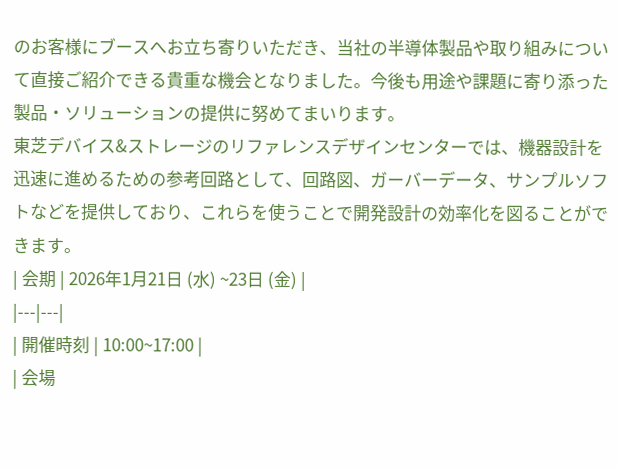のお客様にブースへお立ち寄りいただき、当社の半導体製品や取り組みについて直接ご紹介できる貴重な機会となりました。今後も用途や課題に寄り添った製品・ソリューションの提供に努めてまいります。
東芝デバイス&ストレージのリファレンスデザインセンターでは、機器設計を迅速に進めるための参考回路として、回路図、ガーバーデータ、サンプルソフトなどを提供しており、これらを使うことで開発設計の効率化を図ることができます。
| 会期 | 2026年1月21日 (水) ~23日 (金) |
|---|---|
| 開催時刻 | 10:00~17:00 |
| 会場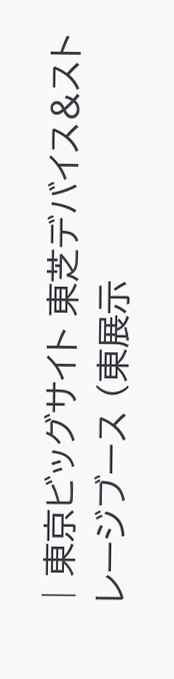| 東京ビッグサイト 東芝デバイス&ストレージブース (東展示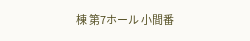棟 第7ホール 小間番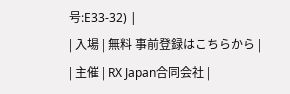号:E33-32) |
| 入場 | 無料 事前登録はこちらから |
| 主催 | RX Japan合同会社 |